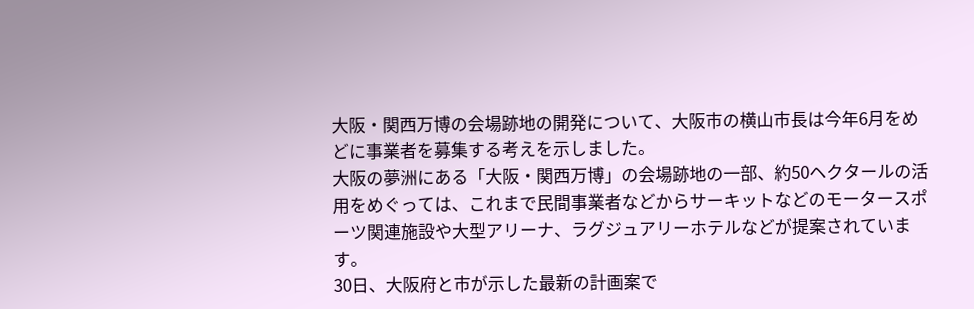大阪・関西万博の会場跡地の開発について、大阪市の横山市長は今年6月をめどに事業者を募集する考えを示しました。
大阪の夢洲にある「大阪・関西万博」の会場跡地の一部、約50ヘクタールの活用をめぐっては、これまで民間事業者などからサーキットなどのモータースポーツ関連施設や大型アリーナ、ラグジュアリーホテルなどが提案されています。
30日、大阪府と市が示した最新の計画案で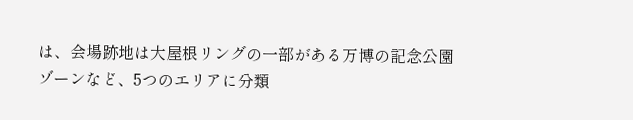は、会場跡地は大屋根リングの一部がある万博の記念公園ゾーンなど、5つのエリアに分類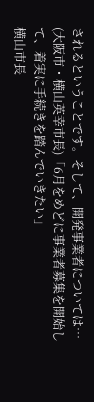されるということです。そして、開発事業者については…
(大阪市・横山英幸市長)「6月をめどに事業者募集を開始して、着実に手続きを踏んでいきたい」
横山市長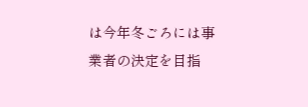は今年冬ごろには事業者の決定を目指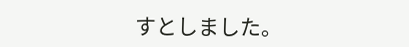すとしました。